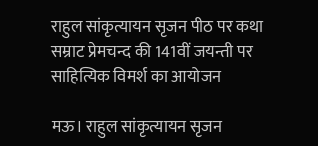राहुल सांकृत्यायन सृजन पीठ पर कथा सम्राट प्रेमचन्द की 141वीं जयन्ती पर साहित्यिक विमर्श का आयोजन

मऊ। राहुल सांकृत्यायन सृजन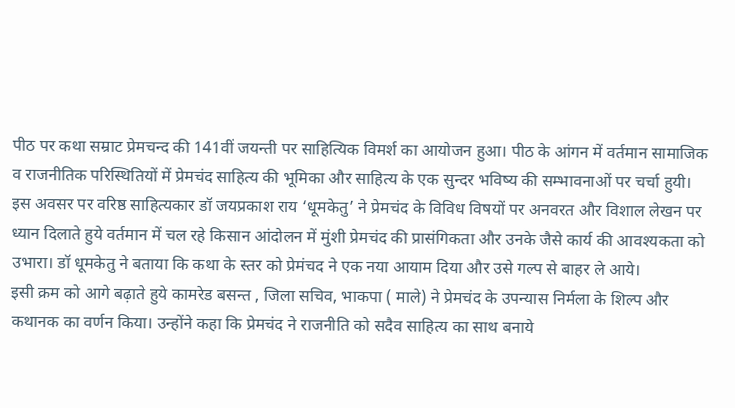पीठ पर कथा सम्राट प्रेमचन्द की 141वीं जयन्ती पर साहित्यिक विमर्श का आयोजन हुआ। पीठ के आंगन में वर्तमान सामाजिक व राजनीतिक परिस्थितियों में प्रेमचंद साहित्य की भूमिका और साहित्य के एक सुन्दर भविष्य की सम्भावनाओं पर चर्चा हुयी।
इस अवसर पर वरिष्ठ साहित्यकार डॉ जयप्रकाश राय ‘धूमकेतु’ ने प्रेमचंद के विविध विषयों पर अनवरत और विशाल लेखन पर ध्यान दिलाते हुये वर्तमान में चल रहे किसान आंदोलन में मुंशी प्रेमचंद की प्रासंगिकता और उनके जैसे कार्य की आवश्यकता को उभारा। डॉ धूमकेतु ने बताया कि कथा के स्तर को प्रेमंचद ने एक नया आयाम दिया और उसे गल्प से बाहर ले आये।
इसी क्रम को आगे बढ़ाते हुये कामरेड बसन्त , जिला सचिव, भाकपा ( माले) ने प्रेमचंद के उपन्यास निर्मला के शिल्प और कथानक का वर्णन किया। उन्होंने कहा कि प्रेमचंद ने राजनीति को सदैव साहित्य का साथ बनाये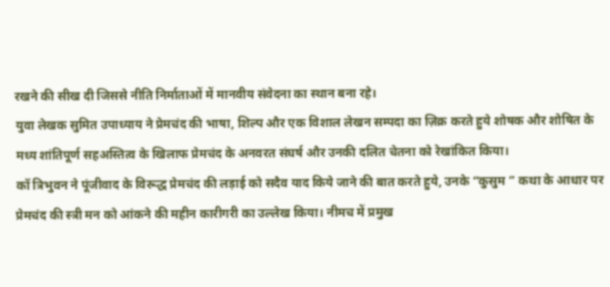रखने की सीख दी जिससे नीति निर्माताओं में मानवीय संवेदना का स्थान बना रहे।
युवा लेखक सुमित उपाध्याय ने प्रेमचंद की भाषा, शिल्प और एक विशाल लेखन सम्पदा का ज़िक्र करते हुये शोषक और शोषित के मध्य शांतिपूर्ण सहअस्तित्व के खिलाफ प्रेमचंद के अनवरत संघर्ष और उनकी दलित चेतना को रेखांकित किया।
कॉ त्रिभुवन ने पूंजीवाद के विरूद्ध प्रेमचंद की लड़ाई को सदैव याद किये जाने की बात करते हुये, उनके “कुसुम ” कथा के आधार पर प्रेमचंद की स्त्री मन को आंकने की महीन कारीगरी का उल्लेख किया। नीमच में प्रमुख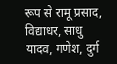रूप से रामू प्रसाद, विद्याधर, साधु यादव, गणेश, दुर्ग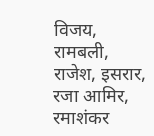विजय, रामबली, राजेश, इसरार, रजा आमिर, रमाशंकर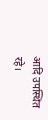आदि उपस्थित रहे।